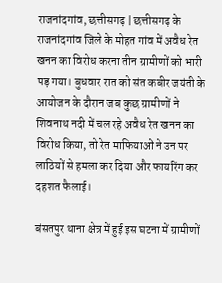राजनांदगांव, छत्तीसगढ़ | छत्तीसगढ़ के राजनांदगांव जिले के मोहत गांव में अवैध रेत खनन का विरोध करना तीन ग्रामीणों को भारी पड़ गया। बुधवार रात को संत कबीर जयंती के आयोजन के दौरान जब कुछ ग्रामीणों ने शिवनाथ नदी में चल रहे अवैध रेत खनन का विरोध किया, तो रेत माफियाओं ने उन पर लाठियों से हमला कर दिया और फायरिंग कर दहशत फैलाई।

बंसतपुर थाना क्षेत्र में हुई इस घटना में ग्रामीणों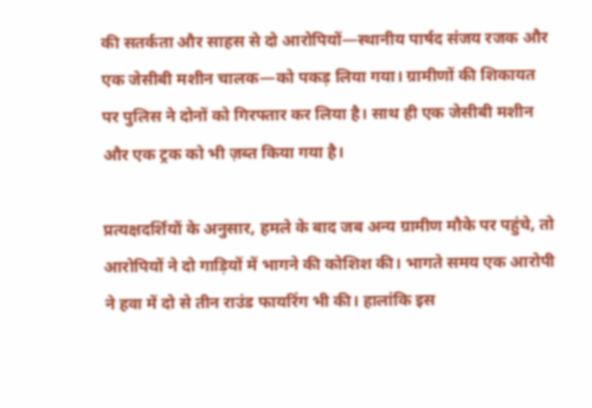की सतर्कता और साहस से दो आरोपियों—स्थानीय पार्षद संजय रजक और एक जेसीबी मशीन चालक—को पकड़ लिया गया। ग्रामीणों की शिकायत पर पुलिस ने दोनों को गिरफ्तार कर लिया है। साथ ही एक जेसीबी मशीन और एक ट्रक को भी ज़ब्त किया गया है।

प्रत्यक्षदर्शियों के अनुसार, हमले के बाद जब अन्य ग्रामीण मौके पर पहुंचे, तो आरोपियों ने दो गाड़ियों में भागने की कोशिश की। भागते समय एक आरोपी ने हवा में दो से तीन राउंड फायरिंग भी की। हालांकि इस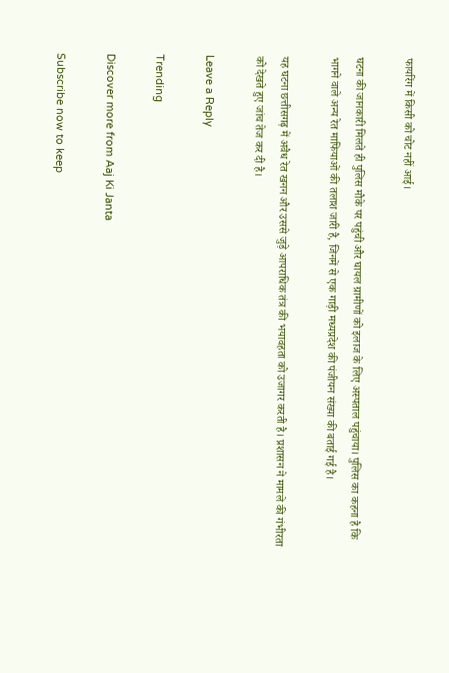फायरिंग में किसी को चोट नहीं आई।

घटना की जानकारी मिलते ही पुलिस मौके पर पहुंची और घायल ग्रामीणों को इलाज के लिए अस्पताल पहुंचाया। पुलिस का कहना है कि भागने वाले अन्य रेत माफियाओं की तलाश जारी है, जिनमें से एक गाड़ी मध्यप्रदेश की पंजीयन संख्या की बताई गई है।

यह घटना छत्तीसगढ़ में अवैध रेत खनन और उससे जुड़े आपराधिक तंत्र की भयावहता को उजागर करती है। प्रशासन ने मामले की गंभीरता को देखते हुए जांच तेज कर दी है।

Leave a Reply

Trending

Discover more from Aaj Ki Janta

Subscribe now to keep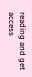reading and get access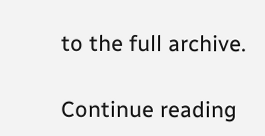to the full archive.

Continue reading